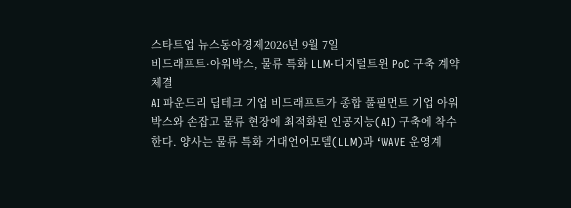스타트업 뉴스동아경제2026년 9월 7일
비드래프트·아워박스, 물류 특화 LLM·디지털트윈 PoC 구축 계약 체결
AI 파운드리 딥테크 기업 비드래프트가 종합 풀필먼트 기업 아워박스와 손잡고 물류 현장에 최적화된 인공지능(AI) 구축에 착수한다. 양사는 물류 특화 거대언어모델(LLM)과 ‘WAVE 운영계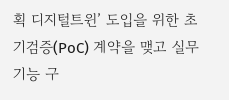획 디지털트윈’ 도입을 위한 초기검증(PoC) 계약을 맺고 실무 기능 구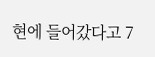현에 들어갔다고 7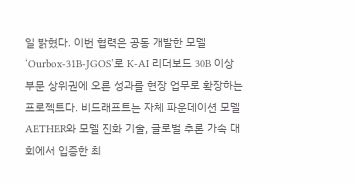일 밝혔다. 이번 협력은 공동 개발한 모델 ‘Ourbox-31B-JGOS’로 K-AI 리더보드 30B 이상 부문 상위권에 오른 성과를 현장 업무로 확장하는 프로젝트다. 비드래프트는 자체 파운데이션 모델 AETHER와 모델 진화 기술, 글로벌 추론 가속 대회에서 입증한 최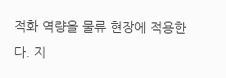적화 역량을 물류 현장에 적용한다. 지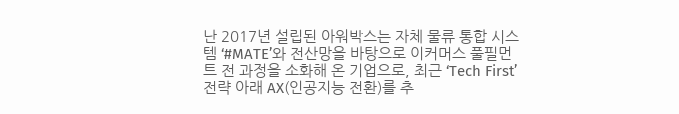난 2017년 설립된 아워박스는 자체 물류 통합 시스템 ‘#MATE’와 전산망을 바탕으로 이커머스 풀필먼트 전 과정을 소화해 온 기업으로, 최근 ‘Tech First’ 전략 아래 AX(인공지능 전환)를 추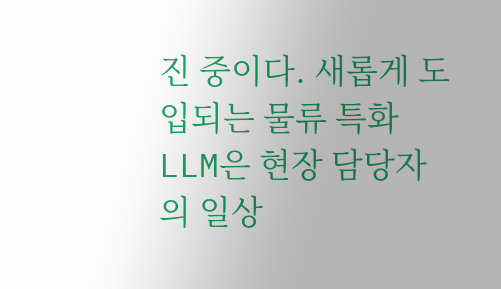진 중이다. 새롭게 도입되는 물류 특화 LLM은 현장 담당자의 일상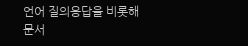언어 질의응답을 비롯해 문서